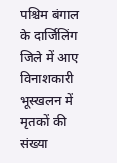पश्चिम बंगाल के दार्जिलिंग जिले में आए विनाशकारी भूस्खलन में मृतकों की संख्या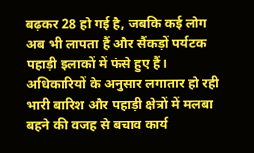बढ़कर 28 हो गई है, जबकि कई लोग अब भी लापता हैं और सैंकड़ों पर्यटक पहाड़ी इलाकों में फंसे हुए हैं। अधिकारियों के अनुसार लगातार हो रही भारी बारिश और पहाड़ी क्षेत्रों में मलबा बहने की वजह से बचाव कार्य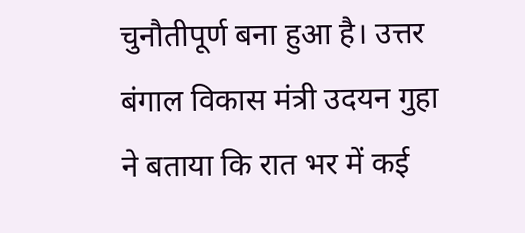चुनौतीपूर्ण बना हुआ है। उत्तर बंगाल विकास मंत्री उदयन गुहा ने बताया कि रात भर में कई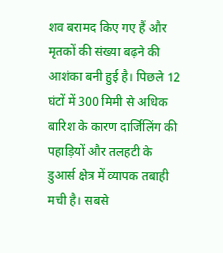शव बरामद किए गए हैं और मृतकों की संख्या बढ़ने की आशंका बनी हुई है। पिछले 12 घंटों में 300 मिमी से अधिक बारिश के कारण दार्जिलिंग की पहाड़ियों और तलहटी के डुआर्स क्षेत्र में व्यापक तबाही मची है। सबसे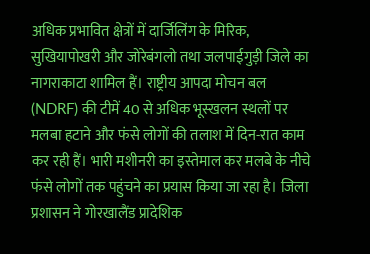अधिक प्रभावित क्षेत्रों में दार्जिलिंग के मिरिक, सुखियापोखरी और जोरेबंगलो तथा जलपाईगुड़ी जिले का नागराकाटा शामिल हैं। राष्ट्रीय आपदा मोचन बल (NDRF) की टीमें 40 से अधिक भूस्खलन स्थलों पर मलबा हटाने और फंसे लोगों की तलाश में दिन-रात काम कर रही हैं। भारी मशीनरी का इस्तेमाल कर मलबे के नीचे फंसे लोगों तक पहुंचने का प्रयास किया जा रहा है। जिला प्रशासन ने गोरखालैंड प्रादेशिक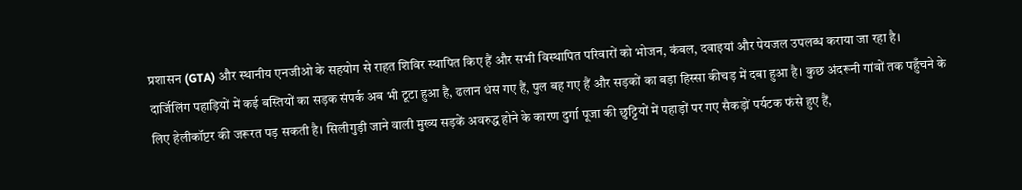प्रशासन (GTA) और स्थानीय एनजीओ के सहयोग से राहत शिविर स्थापित किए हैं और सभी विस्थापित परिवारों को भोजन, कंबल, दवाइयां और पेयजल उपलब्ध कराया जा रहा है।
दार्जिलिंग पहाड़ियों में कई बस्तियों का सड़क संपर्क अब भी टूटा हुआ है, ढलान धंस गए हैं, पुल बह गए हैं और सड़कों का बड़ा हिस्सा कीचड़ में दबा हुआ है। कुछ अंदरूनी गांवों तक पहुँचने के लिए हेलीकॉप्टर की जरूरत पड़ सकती है। सिलीगुड़ी जाने वाली मुख्य सड़कें अवरुद्ध होने के कारण दुर्गा पूजा की छुट्टियों में पहाड़ों पर गए सैकड़ों पर्यटक फंसे हुए हैं,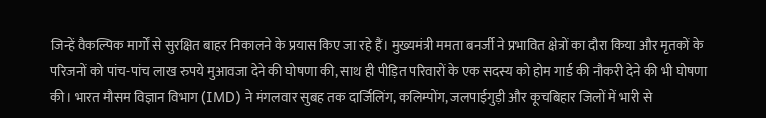जिन्हें वैकल्पिक मार्गों से सुरक्षित बाहर निकालने के प्रयास किए जा रहे हैं। मुख्यमंत्री ममता बनर्जी ने प्रभावित क्षेत्रों का दौरा किया और मृतकों के परिजनों को पांच-पांच लाख रुपये मुआवजा देने की घोषणा की, साथ ही पीड़ित परिवारों के एक सदस्य को होम गार्ड की नौकरी देने की भी घोषणा की। भारत मौसम विज्ञान विभाग (IMD) ने मंगलवार सुबह तक दार्जिलिंग, कलिम्पोंग, जलपाईगुड़ी और कूचबिहार जिलों में भारी से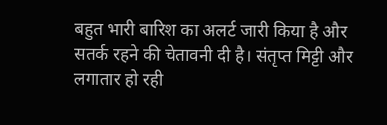बहुत भारी बारिश का अलर्ट जारी किया है और सतर्क रहने की चेतावनी दी है। संतृप्त मिट्टी और लगातार हो रही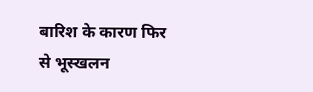बारिश के कारण फिर से भूस्खलन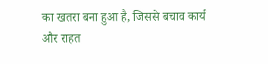का खतरा बना हुआ है, जिससे बचाव कार्य और राहत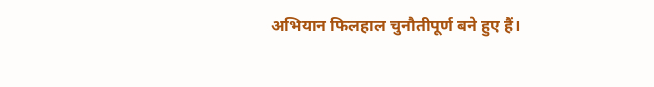अभियान फिलहाल चुनौतीपूर्ण बने हुए हैं।